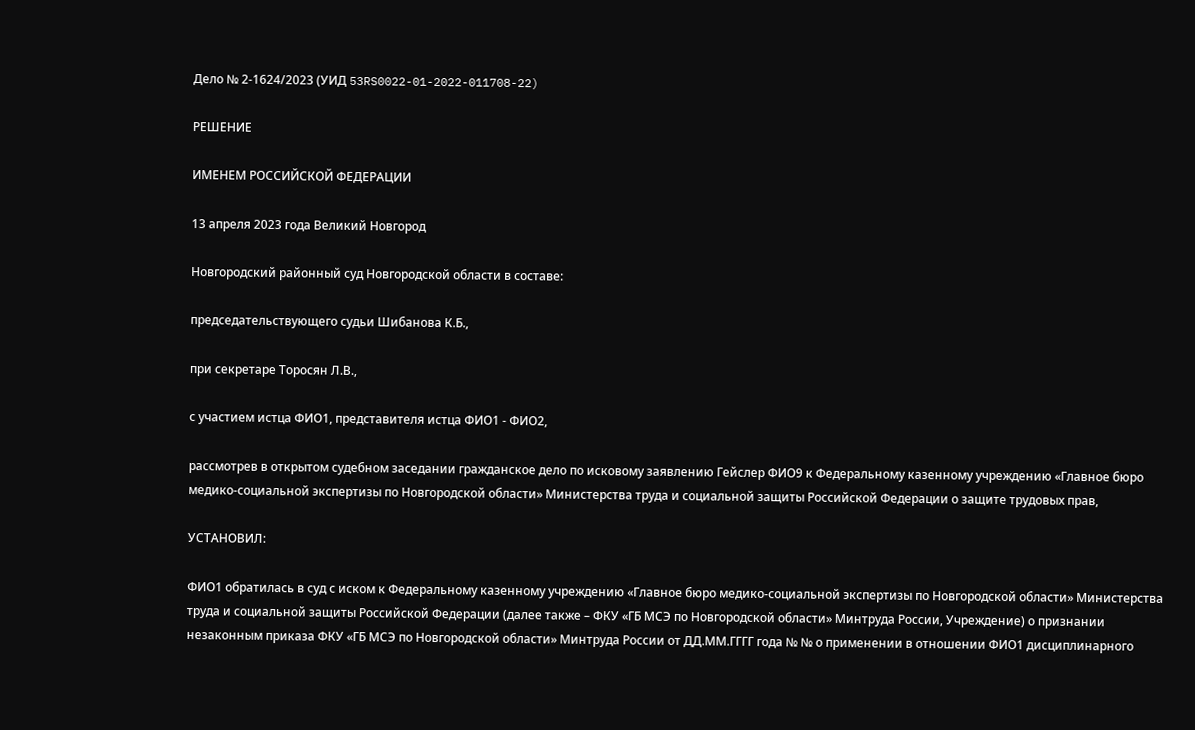Дело № 2-1624/2023 (УИД 53RS0022-01-2022-011708-22)

РЕШЕНИЕ

ИМЕНЕМ РОССИЙСКОЙ ФЕДЕРАЦИИ

13 апреля 2023 года Великий Новгород

Новгородский районный суд Новгородской области в составе:

председательствующего судьи Шибанова К.Б.,

при секретаре Торосян Л.В.,

с участием истца ФИО1, представителя истца ФИО1 - ФИО2,

рассмотрев в открытом судебном заседании гражданское дело по исковому заявлению Гейслер ФИО9 к Федеральному казенному учреждению «Главное бюро медико-социальной экспертизы по Новгородской области» Министерства труда и социальной защиты Российской Федерации о защите трудовых прав,

УСТАНОВИЛ:

ФИО1 обратилась в суд с иском к Федеральному казенному учреждению «Главное бюро медико-социальной экспертизы по Новгородской области» Министерства труда и социальной защиты Российской Федерации (далее также – ФКУ «ГБ МСЭ по Новгородской области» Минтруда России, Учреждение) о признании незаконным приказа ФКУ «ГБ МСЭ по Новгородской области» Минтруда России от ДД.ММ.ГГГГ года № № о применении в отношении ФИО1 дисциплинарного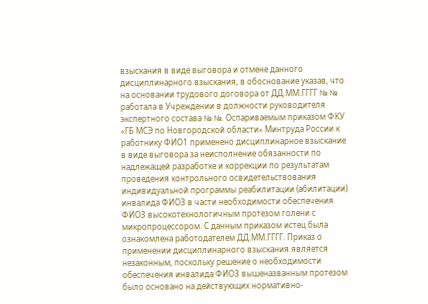взыскания в виде выговора и отмене данного дисциплинарного взыскания, в обоснование указав, что на основании трудового договора от ДД.ММ.ГГГГ № № работала в Учреждении в должности руководителя экспертного состава № №. Оспариваемым приказом ФКУ «ГБ МСЭ по Новгородской области» Минтруда России к работнику ФИО1 применено дисциплинарное взыскание в виде выговора за неисполнение обязанности по надлежащей разработке и коррекции по результатам проведения контрольного освидетельствования индивидуальной программы реабилитации (абилитации) инвалида ФИО3 в части необходимости обеспечения ФИО3 высокотехнологичным протезом голени с микропроцессором. С данным приказом истец была ознакомлена работодателем ДД.ММ.ГГГГ. Приказ о применении дисциплинарного взыскания является незаконным, поскольку решение о необходимости обеспечения инвалида ФИО3 вышеназванным протезом было основано на действующих нормативно-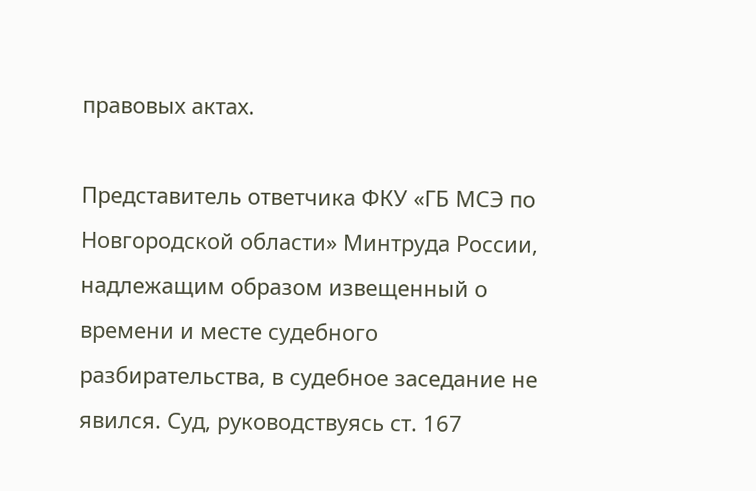правовых актах.

Представитель ответчика ФКУ «ГБ МСЭ по Новгородской области» Минтруда России, надлежащим образом извещенный о времени и месте судебного разбирательства, в судебное заседание не явился. Суд, руководствуясь ст. 167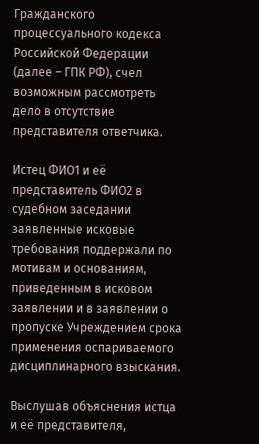Гражданского процессуального кодекса Российской Федерации (далее – ГПК РФ), счел возможным рассмотреть дело в отсутствие представителя ответчика.

Истец ФИО1 и её представитель ФИО2 в судебном заседании заявленные исковые требования поддержали по мотивам и основаниям, приведенным в исковом заявлении и в заявлении о пропуске Учреждением срока применения оспариваемого дисциплинарного взыскания.

Выслушав объяснения истца и её представителя,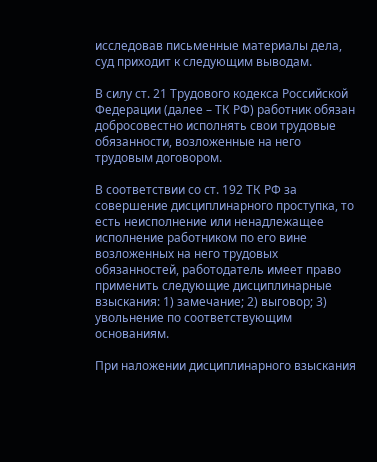исследовав письменные материалы дела, суд приходит к следующим выводам.

В силу ст. 21 Трудового кодекса Российской Федерации (далее – ТК РФ) работник обязан добросовестно исполнять свои трудовые обязанности, возложенные на него трудовым договором.

В соответствии со ст. 192 ТК РФ за совершение дисциплинарного проступка, то есть неисполнение или ненадлежащее исполнение работником по его вине возложенных на него трудовых обязанностей, работодатель имеет право применить следующие дисциплинарные взыскания: 1) замечание; 2) выговор; 3) увольнение по соответствующим основаниям.

При наложении дисциплинарного взыскания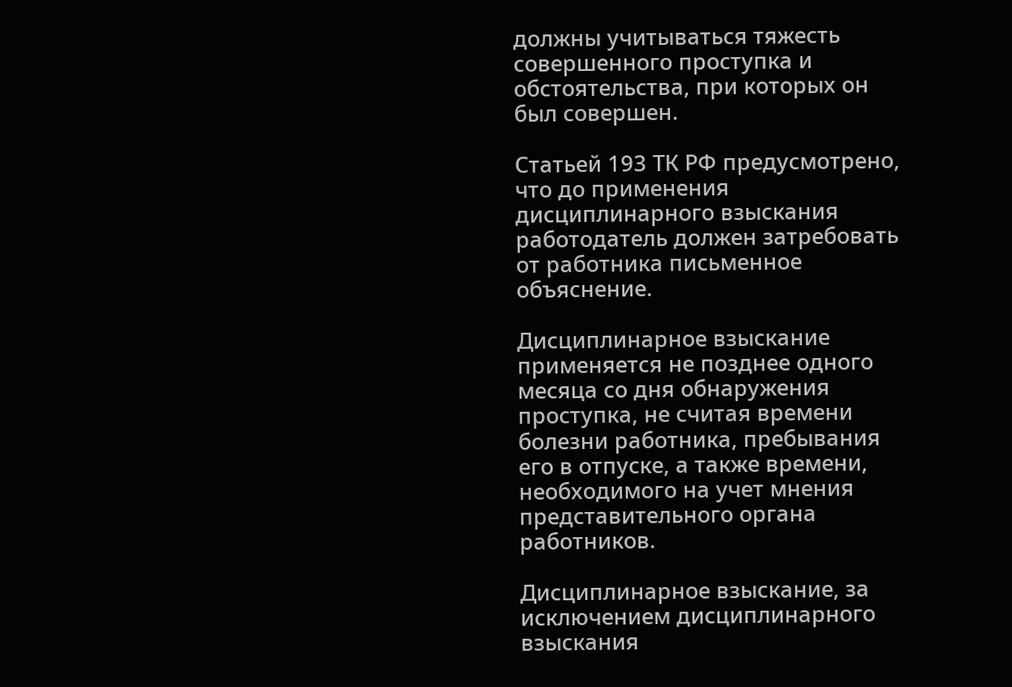должны учитываться тяжесть совершенного проступка и обстоятельства, при которых он был совершен.

Статьей 193 ТК РФ предусмотрено, что до применения дисциплинарного взыскания работодатель должен затребовать от работника письменное объяснение.

Дисциплинарное взыскание применяется не позднее одного месяца со дня обнаружения проступка, не считая времени болезни работника, пребывания его в отпуске, а также времени, необходимого на учет мнения представительного органа работников.

Дисциплинарное взыскание, за исключением дисциплинарного взыскания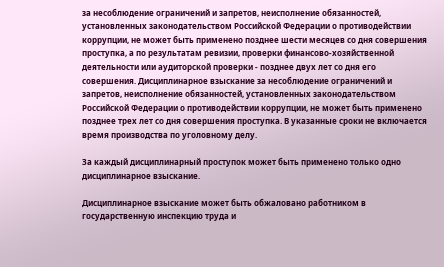за несоблюдение ограничений и запретов, неисполнение обязанностей, установленных законодательством Российской Федерации о противодействии коррупции, не может быть применено позднее шести месяцев со дня совершения проступка, а по результатам ревизии, проверки финансово-хозяйственной деятельности или аудиторской проверки - позднее двух лет со дня его совершения. Дисциплинарное взыскание за несоблюдение ограничений и запретов, неисполнение обязанностей, установленных законодательством Российской Федерации о противодействии коррупции, не может быть применено позднее трех лет со дня совершения проступка. В указанные сроки не включается время производства по уголовному делу.

За каждый дисциплинарный проступок может быть применено только одно дисциплинарное взыскание.

Дисциплинарное взыскание может быть обжаловано работником в государственную инспекцию труда и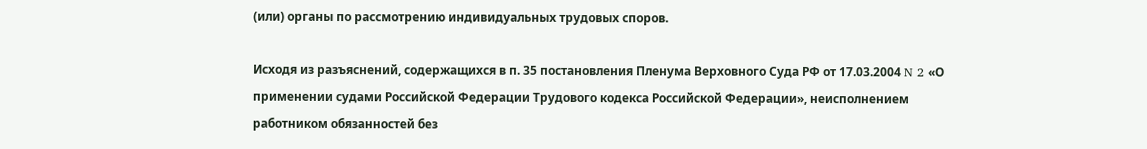(или) органы по рассмотрению индивидуальных трудовых споров.

Исходя из разъяснений, содержащихся в п. 35 постановления Пленума Верховного Суда РФ от 17.03.2004 N 2 «О применении судами Российской Федерации Трудового кодекса Российской Федерации», неисполнением работником обязанностей без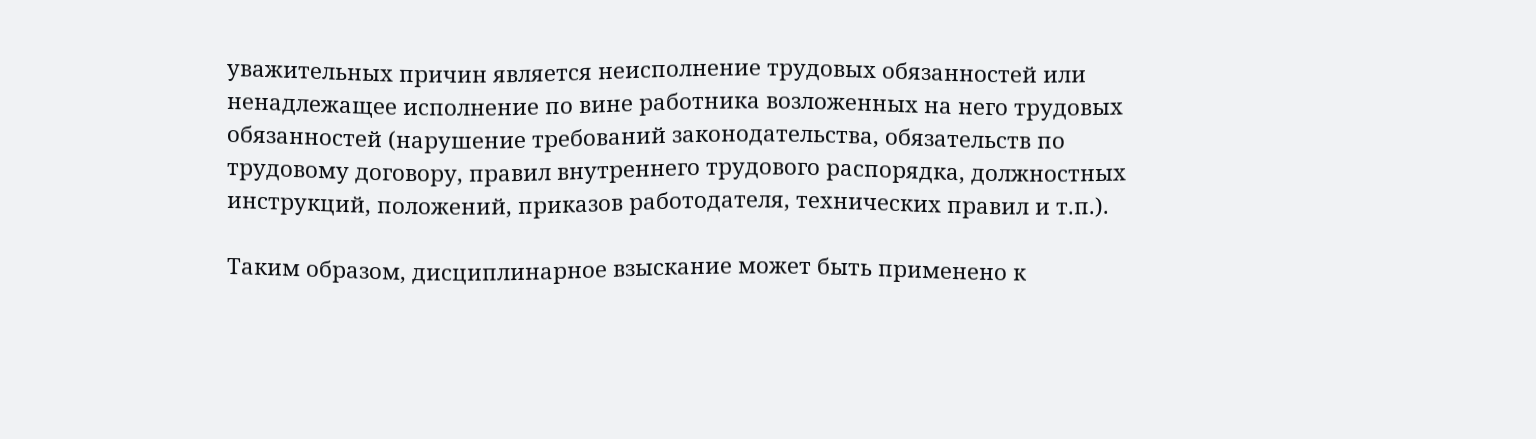уважительных причин является неисполнение трудовых обязанностей или ненадлежащее исполнение по вине работника возложенных на него трудовых обязанностей (нарушение требований законодательства, обязательств по трудовому договору, правил внутреннего трудового распорядка, должностных инструкций, положений, приказов работодателя, технических правил и т.п.).

Таким образом, дисциплинарное взыскание может быть применено к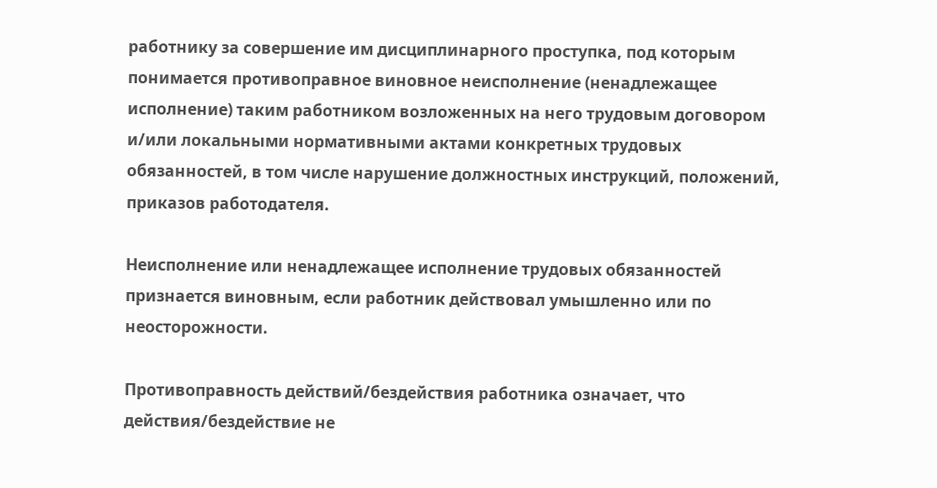работнику за совершение им дисциплинарного проступка, под которым понимается противоправное виновное неисполнение (ненадлежащее исполнение) таким работником возложенных на него трудовым договором и/или локальными нормативными актами конкретных трудовых обязанностей, в том числе нарушение должностных инструкций, положений, приказов работодателя.

Неисполнение или ненадлежащее исполнение трудовых обязанностей признается виновным, если работник действовал умышленно или по неосторожности.

Противоправность действий/бездействия работника означает, что действия/бездействие не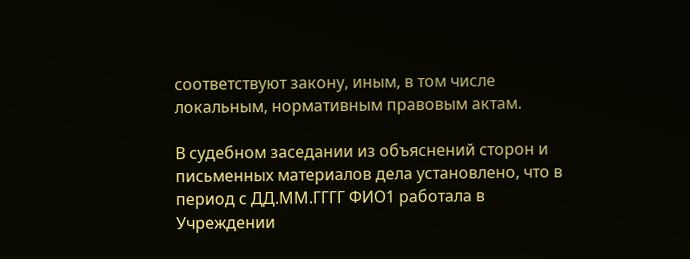соответствуют закону, иным, в том числе локальным, нормативным правовым актам.

В судебном заседании из объяснений сторон и письменных материалов дела установлено, что в период с ДД.ММ.ГГГГ ФИО1 работала в Учреждении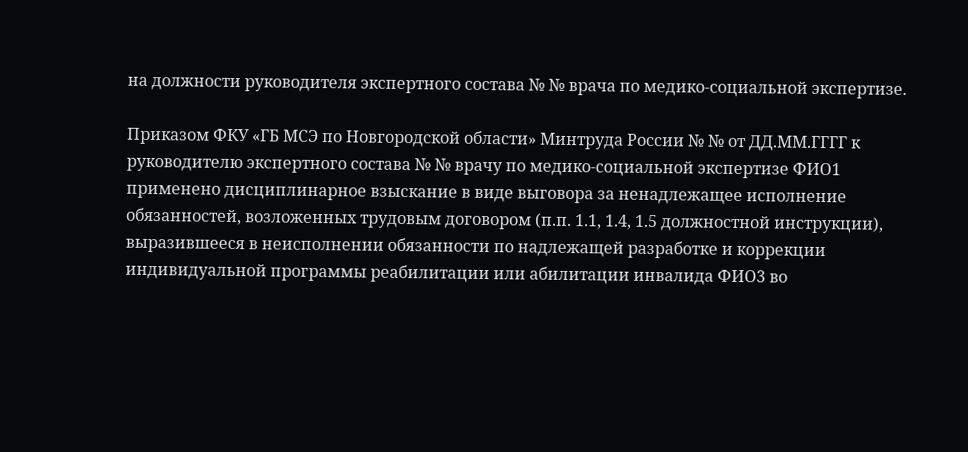на должности руководителя экспертного состава № № врача по медико-социальной экспертизе.

Приказом ФКУ «ГБ МСЭ по Новгородской области» Минтруда России № № от ДД.ММ.ГГГГ к руководителю экспертного состава № № врачу по медико-социальной экспертизе ФИО1 применено дисциплинарное взыскание в виде выговора за ненадлежащее исполнение обязанностей, возложенных трудовым договором (п.п. 1.1, 1.4, 1.5 должностной инструкции), выразившееся в неисполнении обязанности по надлежащей разработке и коррекции индивидуальной программы реабилитации или абилитации инвалида ФИО3 во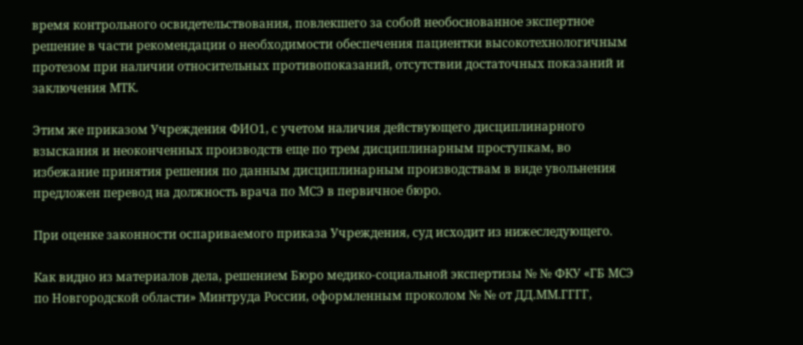время контрольного освидетельствования, повлекшего за собой необоснованное экспертное решение в части рекомендации о необходимости обеспечения пациентки высокотехнологичным протезом при наличии относительных противопоказаний, отсутствии достаточных показаний и заключения МТК.

Этим же приказом Учреждения ФИО1, с учетом наличия действующего дисциплинарного взыскания и неоконченных производств еще по трем дисциплинарным проступкам, во избежание принятия решения по данным дисциплинарным производствам в виде увольнения предложен перевод на должность врача по МСЭ в первичное бюро.

При оценке законности оспариваемого приказа Учреждения, суд исходит из нижеследующего.

Как видно из материалов дела, решением Бюро медико-социальной экспертизы № № ФКУ «ГБ МСЭ по Новгородской области» Минтруда России, оформленным проколом № № от ДД.ММ.ГГГГ,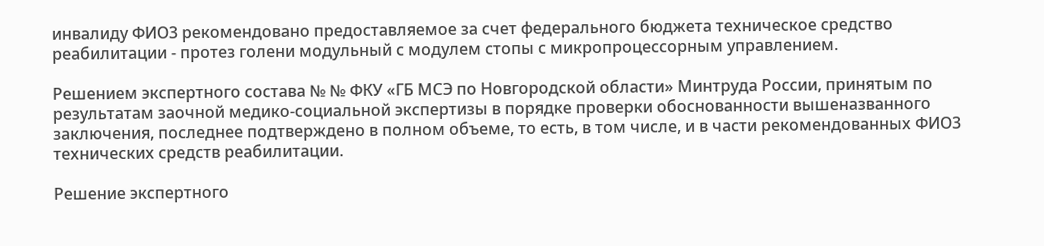инвалиду ФИО3 рекомендовано предоставляемое за счет федерального бюджета техническое средство реабилитации - протез голени модульный с модулем стопы с микропроцессорным управлением.

Решением экспертного состава № № ФКУ «ГБ МСЭ по Новгородской области» Минтруда России, принятым по результатам заочной медико-социальной экспертизы в порядке проверки обоснованности вышеназванного заключения, последнее подтверждено в полном объеме, то есть, в том числе, и в части рекомендованных ФИО3 технических средств реабилитации.

Решение экспертного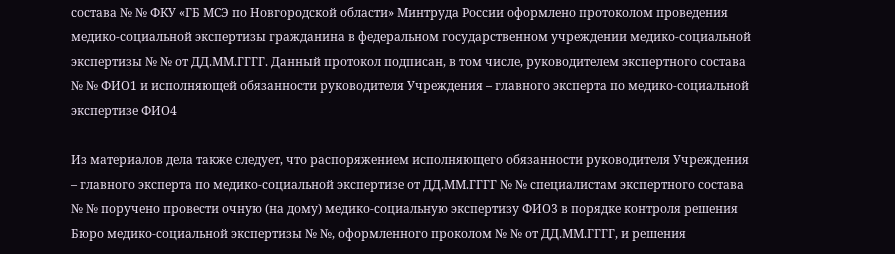состава № № ФКУ «ГБ МСЭ по Новгородской области» Минтруда России оформлено протоколом проведения медико-социальной экспертизы гражданина в федеральном государственном учреждении медико-социальной экспертизы № № от ДД.ММ.ГГГГ. Данный протокол подписан, в том числе, руководителем экспертного состава № № ФИО1 и исполняющей обязанности руководителя Учреждения – главного эксперта по медико-социальной экспертизе ФИО4

Из материалов дела также следует, что распоряжением исполняющего обязанности руководителя Учреждения – главного эксперта по медико-социальной экспертизе от ДД.ММ.ГГГГ № № специалистам экспертного состава № № поручено провести очную (на дому) медико-социальную экспертизу ФИО3 в порядке контроля решения Бюро медико-социальной экспертизы № №, оформленного проколом № № от ДД.ММ.ГГГГ, и решения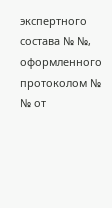экспертного состава № №, оформленного протоколом № № от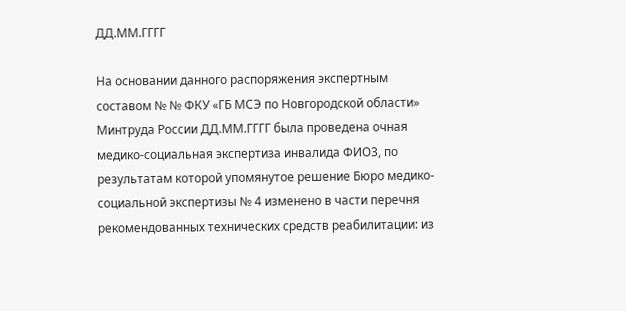ДД.ММ.ГГГГ

На основании данного распоряжения экспертным составом № № ФКУ «ГБ МСЭ по Новгородской области» Минтруда России ДД.ММ.ГГГГ была проведена очная медико-социальная экспертиза инвалида ФИО3, по результатам которой упомянутое решение Бюро медико-социальной экспертизы № 4 изменено в части перечня рекомендованных технических средств реабилитации: из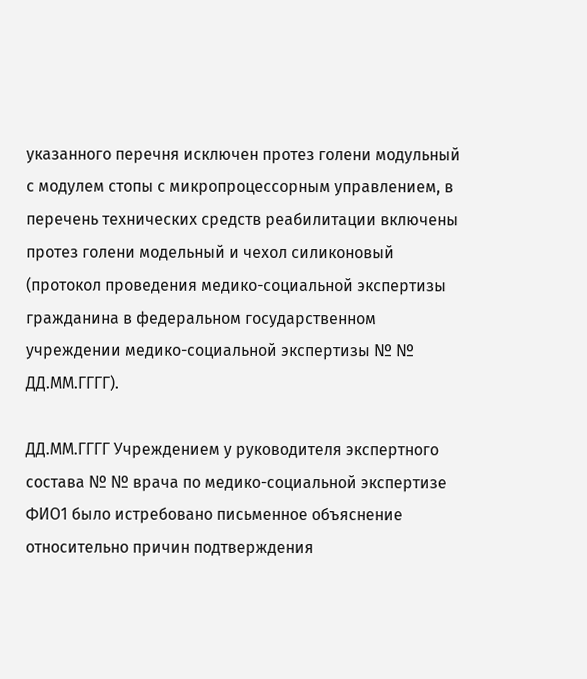указанного перечня исключен протез голени модульный с модулем стопы с микропроцессорным управлением, в перечень технических средств реабилитации включены протез голени модельный и чехол силиконовый (протокол проведения медико-социальной экспертизы гражданина в федеральном государственном учреждении медико-социальной экспертизы № № ДД.ММ.ГГГГ).

ДД.ММ.ГГГГ Учреждением у руководителя экспертного состава № № врача по медико-социальной экспертизе ФИО1 было истребовано письменное объяснение относительно причин подтверждения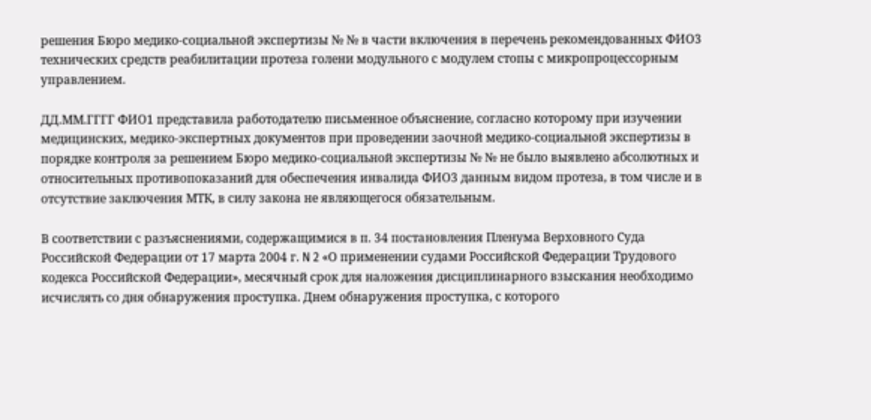решения Бюро медико-социальной экспертизы № № в части включения в перечень рекомендованных ФИО3 технических средств реабилитации протеза голени модульного с модулем стопы с микропроцессорным управлением.

ДД.ММ.ГГГГ ФИО1 представила работодателю письменное объяснение, согласно которому при изучении медицинских, медико-экспертных документов при проведении заочной медико-социальной экспертизы в порядке контроля за решением Бюро медико-социальной экспертизы № № не было выявлено абсолютных и относительных противопоказаний для обеспечения инвалида ФИО3 данным видом протеза, в том числе и в отсутствие заключения МТК, в силу закона не являющегося обязательным.

В соответствии с разъяснениями, содержащимися в п. 34 постановления Пленума Верховного Суда Российской Федерации от 17 марта 2004 г. N 2 «О применении судами Российской Федерации Трудового кодекса Российской Федерации», месячный срок для наложения дисциплинарного взыскания необходимо исчислять со дня обнаружения проступка. Днем обнаружения проступка, с которого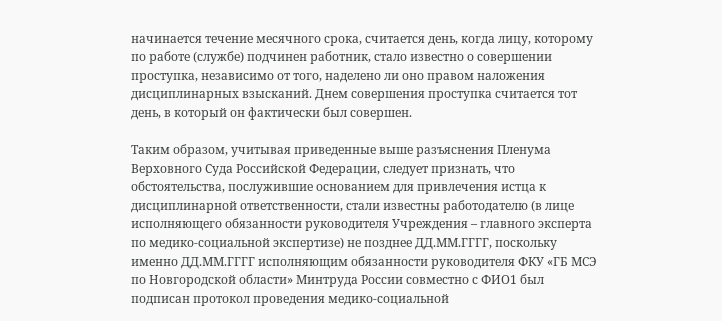начинается течение месячного срока, считается день, когда лицу, которому по работе (службе) подчинен работник, стало известно о совершении проступка, независимо от того, наделено ли оно правом наложения дисциплинарных взысканий. Днем совершения проступка считается тот день, в который он фактически был совершен.

Таким образом, учитывая приведенные выше разъяснения Пленума Верховного Суда Российской Федерации, следует признать, что обстоятельства, послужившие основанием для привлечения истца к дисциплинарной ответственности, стали известны работодателю (в лице исполняющего обязанности руководителя Учреждения – главного эксперта по медико-социальной экспертизе) не позднее ДД.ММ.ГГГГ, поскольку именно ДД.ММ.ГГГГ исполняющим обязанности руководителя ФКУ «ГБ МСЭ по Новгородской области» Минтруда России совместно с ФИО1 был подписан протокол проведения медико-социальной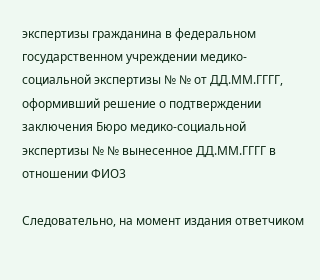экспертизы гражданина в федеральном государственном учреждении медико-социальной экспертизы № № от ДД.ММ.ГГГГ, оформивший решение о подтверждении заключения Бюро медико-социальной экспертизы № № вынесенное ДД.ММ.ГГГГ в отношении ФИО3

Следовательно, на момент издания ответчиком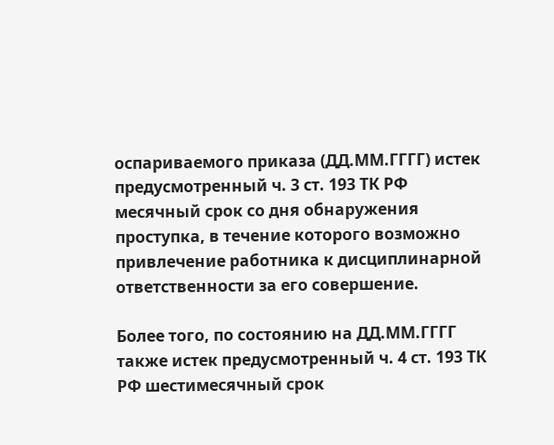оспариваемого приказа (ДД.ММ.ГГГГ) истек предусмотренный ч. 3 ст. 193 ТК РФ месячный срок со дня обнаружения проступка, в течение которого возможно привлечение работника к дисциплинарной ответственности за его совершение.

Более того, по состоянию на ДД.ММ.ГГГГ также истек предусмотренный ч. 4 ст. 193 ТК РФ шестимесячный срок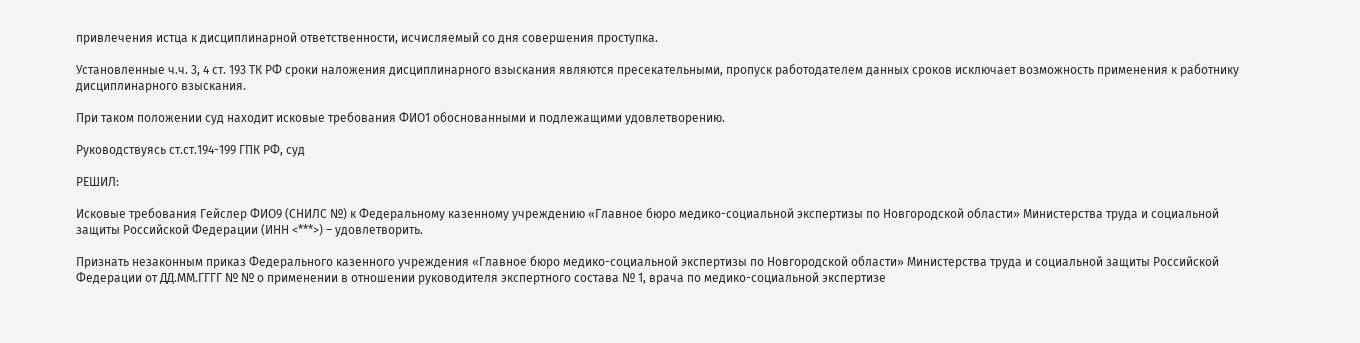привлечения истца к дисциплинарной ответственности, исчисляемый со дня совершения проступка.

Установленные ч.ч. 3, 4 ст. 193 ТК РФ сроки наложения дисциплинарного взыскания являются пресекательными, пропуск работодателем данных сроков исключает возможность применения к работнику дисциплинарного взыскания.

При таком положении суд находит исковые требования ФИО1 обоснованными и подлежащими удовлетворению.

Руководствуясь ст.ст.194-199 ГПК РФ, суд

РЕШИЛ:

Исковые требования Гейслер ФИО9 (СНИЛС №) к Федеральному казенному учреждению «Главное бюро медико-социальной экспертизы по Новгородской области» Министерства труда и социальной защиты Российской Федерации (ИНН <***>) – удовлетворить.

Признать незаконным приказ Федерального казенного учреждения «Главное бюро медико-социальной экспертизы по Новгородской области» Министерства труда и социальной защиты Российской Федерации от ДД.ММ.ГГГГ № № о применении в отношении руководителя экспертного состава № 1, врача по медико-социальной экспертизе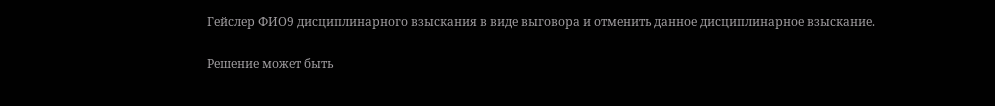Гейслер ФИО9 дисциплинарного взыскания в виде выговора и отменить данное дисциплинарное взыскание.

Решение может быть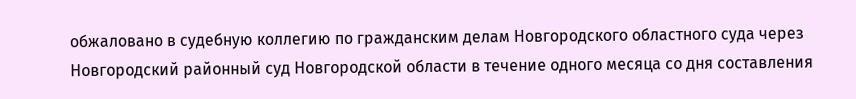обжаловано в судебную коллегию по гражданским делам Новгородского областного суда через Новгородский районный суд Новгородской области в течение одного месяца со дня составления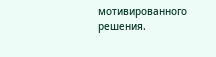мотивированного решения.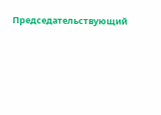Председательствующий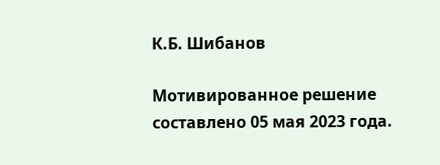К.Б. Шибанов

Мотивированное решение составлено 05 мая 2023 года.